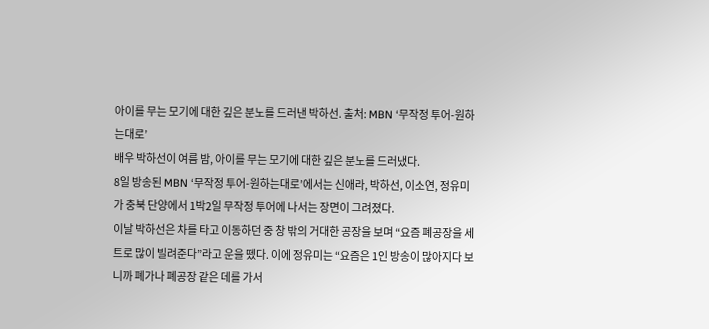아이를 무는 모기에 대한 깊은 분노를 드러낸 박하선. 출처: MBN ‘무작정 투어-원하는대로’
배우 박하선이 여름 밤, 아이를 무는 모기에 대한 깊은 분노를 드러냈다.
8일 방송된 MBN ‘무작정 투어-원하는대로’에서는 신애라, 박하선, 이소연, 정유미가 충북 단양에서 1박2일 무작정 투어에 나서는 장면이 그려졌다.
이날 박하선은 차를 타고 이동하던 중 창 밖의 거대한 공장을 보며 “요즘 폐공장을 세트로 많이 빌려준다”라고 운을 뗐다. 이에 정유미는 “요즘은 1인 방송이 많아지다 보니까 폐가나 폐공장 같은 데를 가서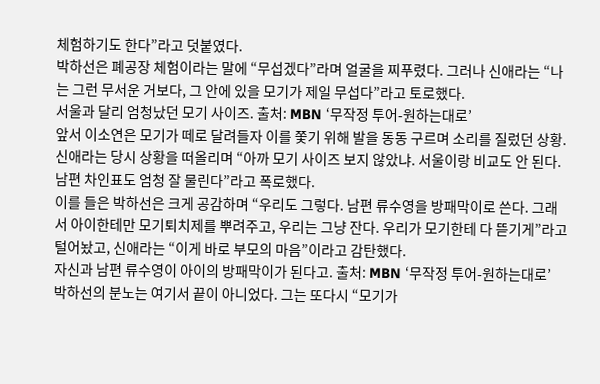체험하기도 한다”라고 덧붙였다.
박하선은 폐공장 체험이라는 말에 “무섭겠다”라며 얼굴을 찌푸렸다. 그러나 신애라는 “나는 그런 무서운 거보다, 그 안에 있을 모기가 제일 무섭다”라고 토로했다.
서울과 달리 엄청났던 모기 사이즈. 출처: MBN ‘무작정 투어-원하는대로’
앞서 이소연은 모기가 떼로 달려들자 이를 쫓기 위해 발을 동동 구르며 소리를 질렀던 상황. 신애라는 당시 상황을 떠올리며 “아까 모기 사이즈 보지 않았냐. 서울이랑 비교도 안 된다. 남편 차인표도 엄청 잘 물린다”라고 폭로했다.
이를 들은 박하선은 크게 공감하며 “우리도 그렇다. 남편 류수영을 방패막이로 쓴다. 그래서 아이한테만 모기퇴치제를 뿌려주고, 우리는 그냥 잔다. 우리가 모기한테 다 뜯기게”라고 털어놨고, 신애라는 “이게 바로 부모의 마음”이라고 감탄했다.
자신과 남편 류수영이 아이의 방패막이가 된다고. 출처: MBN ‘무작정 투어-원하는대로’
박하선의 분노는 여기서 끝이 아니었다. 그는 또다시 “모기가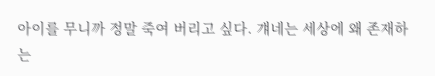아이를 무니까 정말 죽여 버리고 싶다. 걔네는 세상에 왜 존재하는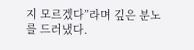지 모르겠다”라며 깊은 분노를 드러냈다.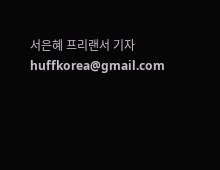서은혜 프리랜서 기자 huffkorea@gmail.com